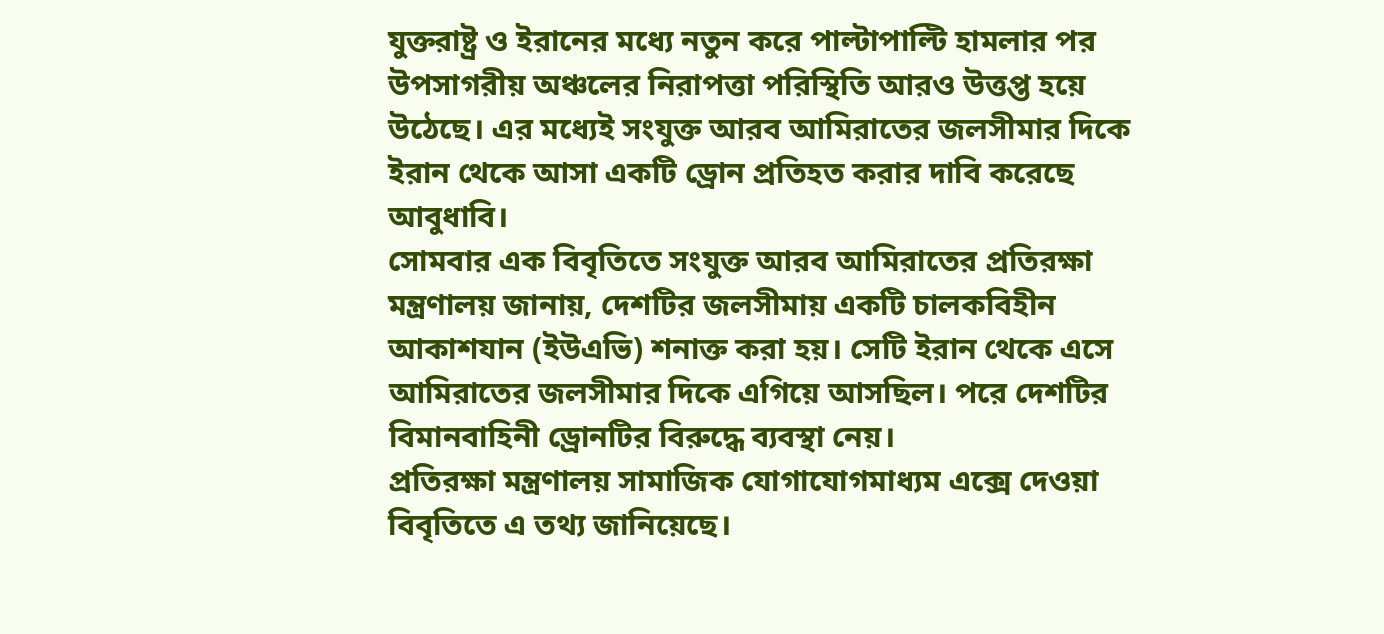যুক্তরাষ্ট্র ও ইরানের মধ্যে নতুন করে পাল্টাপাল্টি হামলার পর উপসাগরীয় অঞ্চলের নিরাপত্তা পরিস্থিতি আরও উত্তপ্ত হয়ে উঠেছে। এর মধ্যেই সংযুক্ত আরব আমিরাতের জলসীমার দিকে ইরান থেকে আসা একটি ড্রোন প্রতিহত করার দাবি করেছে আবুধাবি।
সোমবার এক বিবৃতিতে সংযুক্ত আরব আমিরাতের প্রতিরক্ষা মন্ত্রণালয় জানায়, দেশটির জলসীমায় একটি চালকবিহীন আকাশযান (ইউএভি) শনাক্ত করা হয়। সেটি ইরান থেকে এসে আমিরাতের জলসীমার দিকে এগিয়ে আসছিল। পরে দেশটির বিমানবাহিনী ড্রোনটির বিরুদ্ধে ব্যবস্থা নেয়।
প্রতিরক্ষা মন্ত্রণালয় সামাজিক যোগাযোগমাধ্যম এক্সে দেওয়া বিবৃতিতে এ তথ্য জানিয়েছে।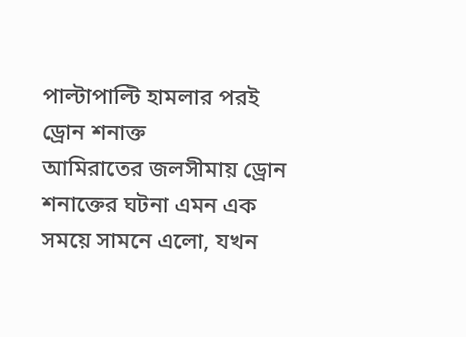পাল্টাপাল্টি হামলার পরই ড্রোন শনাক্ত
আমিরাতের জলসীমায় ড্রোন শনাক্তের ঘটনা এমন এক সময়ে সামনে এলো, যখন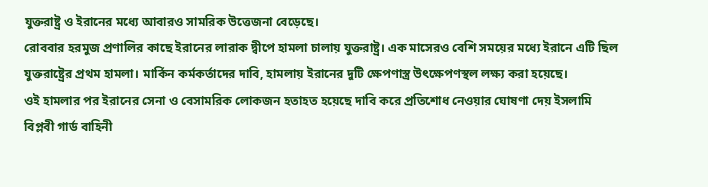যুক্তরাষ্ট্র ও ইরানের মধ্যে আবারও সামরিক উত্তেজনা বেড়েছে।
রোববার হরমুজ প্রণালির কাছে ইরানের লারাক দ্বীপে হামলা চালায় যুক্তরাষ্ট্র। এক মাসেরও বেশি সময়ের মধ্যে ইরানে এটি ছিল যুক্তরাষ্ট্রের প্রথম হামলা। মার্কিন কর্মকর্তাদের দাবি, হামলায় ইরানের দুটি ক্ষেপণাস্ত্র উৎক্ষেপণস্থল লক্ষ্য করা হয়েছে।
ওই হামলার পর ইরানের সেনা ও বেসামরিক লোকজন হতাহত হয়েছে দাবি করে প্রতিশোধ নেওয়ার ঘোষণা দেয় ইসলামি বিপ্লবী গার্ড বাহিনী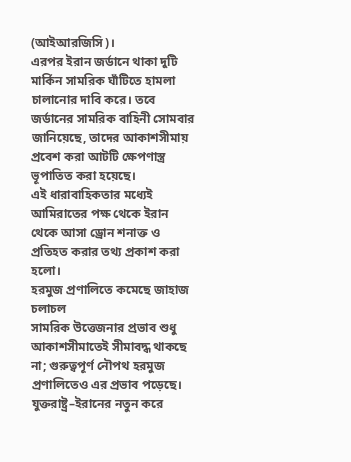(আইআরজিসি)।
এরপর ইরান জর্ডানে থাকা দুটি মার্কিন সামরিক ঘাঁটিতে হামলা চালানোর দাবি করে। তবে জর্ডানের সামরিক বাহিনী সোমবার জানিয়েছে, তাদের আকাশসীমায় প্রবেশ করা আটটি ক্ষেপণাস্ত্র ভূপাতিত করা হয়েছে।
এই ধারাবাহিকতার মধ্যেই আমিরাতের পক্ষ থেকে ইরান থেকে আসা ড্রোন শনাক্ত ও প্রতিহত করার তথ্য প্রকাশ করা হলো।
হরমুজ প্রণালিতে কমেছে জাহাজ চলাচল
সামরিক উত্তেজনার প্রভাব শুধু আকাশসীমাতেই সীমাবদ্ধ থাকছে না; গুরুত্বপূর্ণ নৌপথ হরমুজ প্রণালিতেও এর প্রভাব পড়েছে।
যুক্তরাষ্ট্র–ইরানের নতুন করে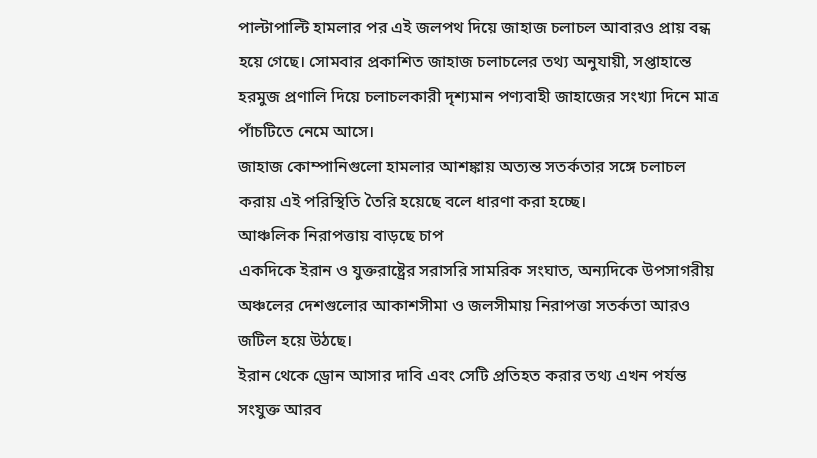পাল্টাপাল্টি হামলার পর এই জলপথ দিয়ে জাহাজ চলাচল আবারও প্রায় বন্ধ হয়ে গেছে। সোমবার প্রকাশিত জাহাজ চলাচলের তথ্য অনুযায়ী, সপ্তাহান্তে হরমুজ প্রণালি দিয়ে চলাচলকারী দৃশ্যমান পণ্যবাহী জাহাজের সংখ্যা দিনে মাত্র পাঁচটিতে নেমে আসে।
জাহাজ কোম্পানিগুলো হামলার আশঙ্কায় অত্যন্ত সতর্কতার সঙ্গে চলাচল করায় এই পরিস্থিতি তৈরি হয়েছে বলে ধারণা করা হচ্ছে।
আঞ্চলিক নিরাপত্তায় বাড়ছে চাপ
একদিকে ইরান ও যুক্তরাষ্ট্রের সরাসরি সামরিক সংঘাত, অন্যদিকে উপসাগরীয় অঞ্চলের দেশগুলোর আকাশসীমা ও জলসীমায় নিরাপত্তা সতর্কতা আরও জটিল হয়ে উঠছে।
ইরান থেকে ড্রোন আসার দাবি এবং সেটি প্রতিহত করার তথ্য এখন পর্যন্ত সংযুক্ত আরব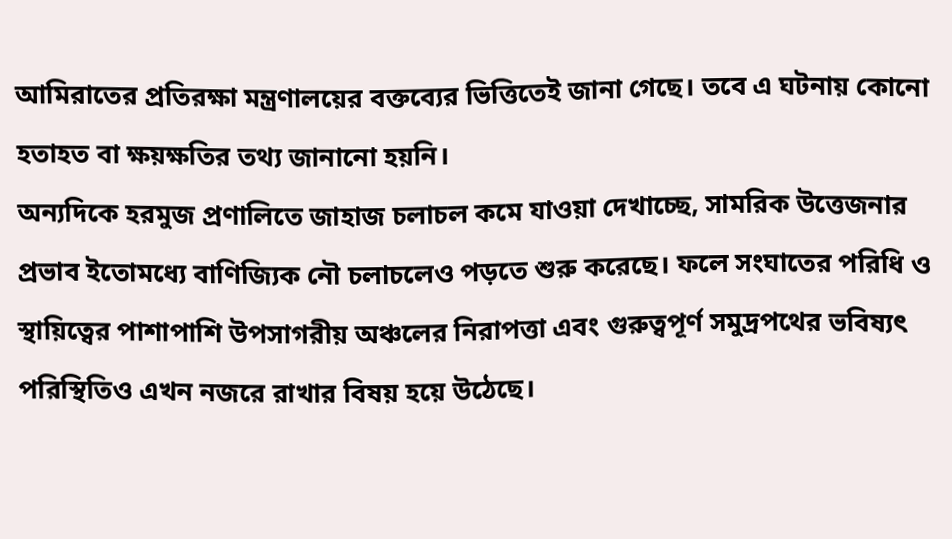আমিরাতের প্রতিরক্ষা মন্ত্রণালয়ের বক্তব্যের ভিত্তিতেই জানা গেছে। তবে এ ঘটনায় কোনো হতাহত বা ক্ষয়ক্ষতির তথ্য জানানো হয়নি।
অন্যদিকে হরমুজ প্রণালিতে জাহাজ চলাচল কমে যাওয়া দেখাচ্ছে, সামরিক উত্তেজনার প্রভাব ইতোমধ্যে বাণিজ্যিক নৌ চলাচলেও পড়তে শুরু করেছে। ফলে সংঘাতের পরিধি ও স্থায়িত্বের পাশাপাশি উপসাগরীয় অঞ্চলের নিরাপত্তা এবং গুরুত্বপূর্ণ সমুদ্রপথের ভবিষ্যৎ পরিস্থিতিও এখন নজরে রাখার বিষয় হয়ে উঠেছে।